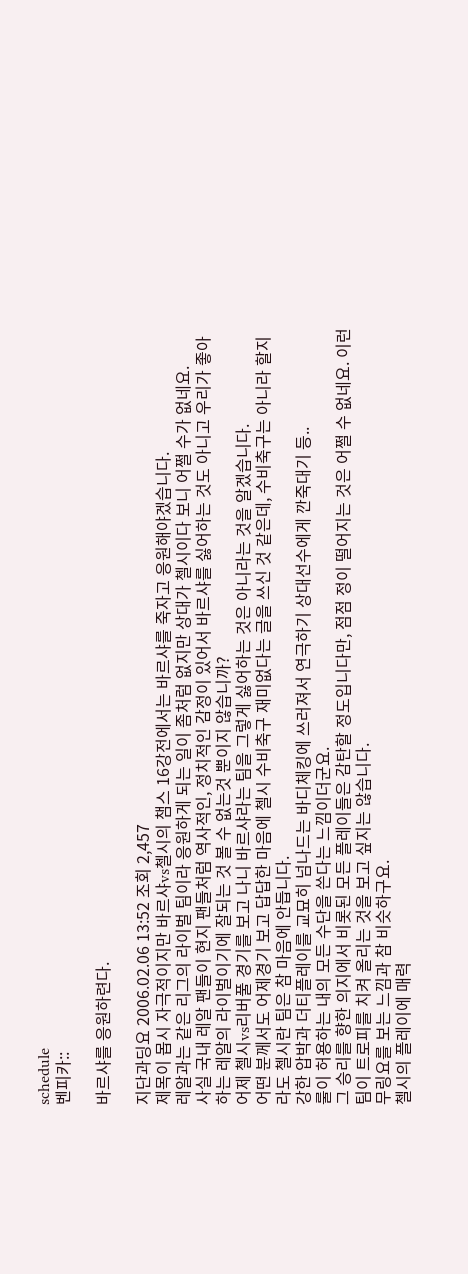schedule
벤피카::

바르샤를 응원하련다.

지단과딩요 2006.02.06 13:52 조회 2,457
제목이 몹시 자극적이지만 바르샤vs첼시의 챔스 16강전에서는 바르샤를 죽자고 응원해야겠습니다.
레알과는 같은 리그의 라이벌 팀이라 응원하게 되는 일이 좀처럼 없지만 상대가 첼시이다 보니 어쩔 수가 없네요.
사실 국내 레알 팬들이 현지 팬들처럼 역사적인, 정치적인 감정이 있어서 바르샤를 싫어하는 것도 아니고 우리가 좋아하는 레알의 라이벌이기에 잘되는 것 볼 수 없는것 뿐이지 않습니까?
어제 첼시vs리버풀 경기를 보고 나니 바르샤라는 팀을 그렇게 싫어하는 것은 아니라는 것을 알겠습니다.
어떤 분께서도 어제경기 보고 답답한 마음에 첼시 수비축구 재미없다는 글을 쓰신 것 같은데, 수비축구는 아니라 할지라도 첼시란 팀은 참 마음에 안듭니다.
강한 압박과 더티플레이를 교묘히 넘나드는 바디체킹에 쓰러져서 연극하기 상대선수에게 깐죽대기 등..
룰이 허용하는 내의 모든 수단을 쓴다는 느낌이더군요.
그 승리를 향한 의지에서 비롯된 모든 플레이들은 감탄할 정도입니다만, 점점 정이 떨어지는 것은 어쩔 수 없네요. 이런 팀이 트로피를 치켜 올리는 것을 보고 싶지는 않습니다.
무링요를 보는 느낌과 참 비슷하구요.
첼시의 플레이에 매력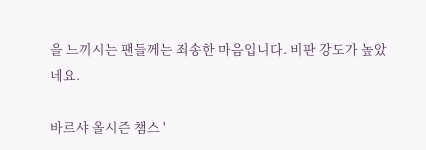을 느끼시는 팬들께는 죄송한 마음입니다. 비판 강도가 높았네요.

바르샤 올시즌 챔스 '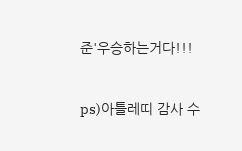준'우승하는거다!!!

ps)아틀레띠 감사 수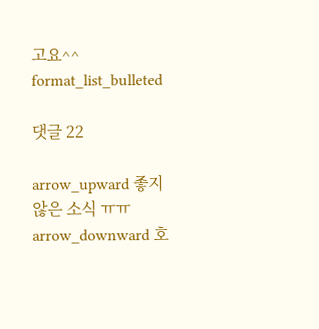고요^^
format_list_bulleted

댓글 22

arrow_upward 좋지 않은 소식 ㅠㅠ arrow_downward 호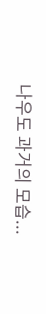나우도 과거의 모습...